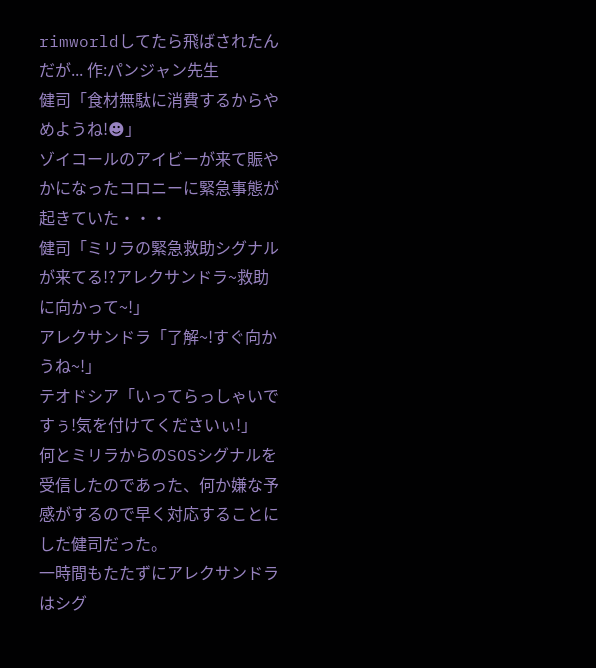rimworldしてたら飛ばされたんだが... 作:パンジャン先生
健司「食材無駄に消費するからやめようね!☻」
ゾイコールのアイビーが来て賑やかになったコロニーに緊急事態が起きていた・・・
健司「ミリラの緊急救助シグナルが来てる!?アレクサンドラ~救助に向かって~!」
アレクサンドラ「了解~!すぐ向かうね~!」
テオドシア「いってらっしゃいですぅ!気を付けてくださいぃ!」
何とミリラからのSOSシグナルを受信したのであった、何か嫌な予感がするので早く対応することにした健司だった。
一時間もたたずにアレクサンドラはシグ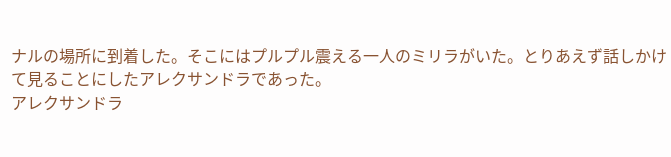ナルの場所に到着した。そこにはプルプル震える一人のミリラがいた。とりあえず話しかけて見ることにしたアレクサンドラであった。
アレクサンドラ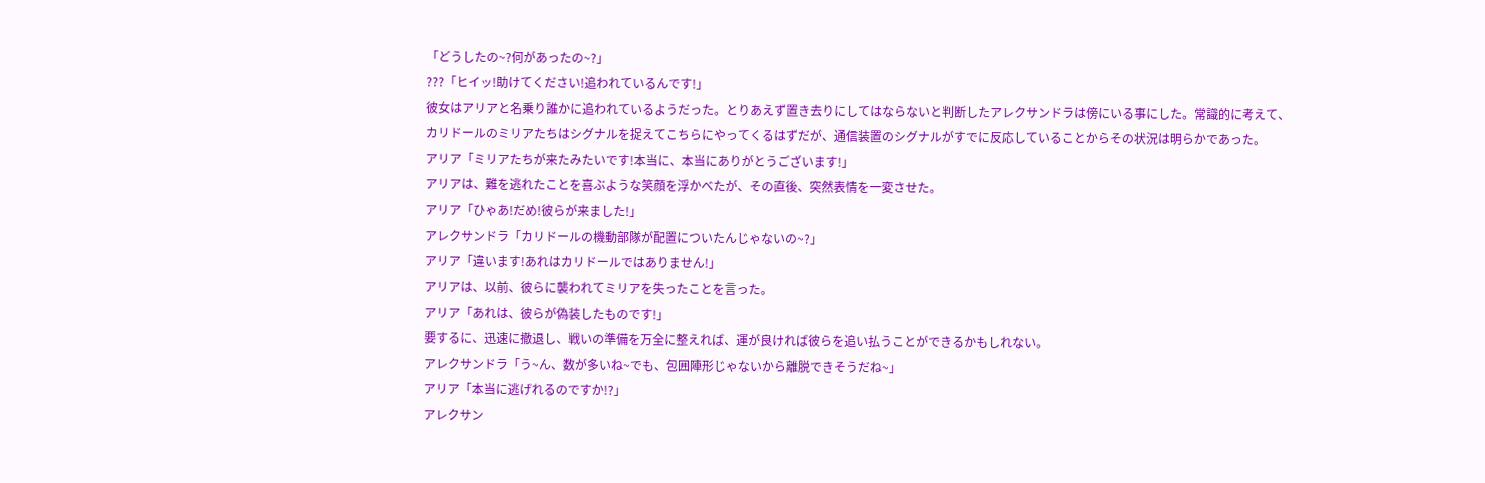「どうしたの~?何があったの~?」
???「ヒイッ!助けてください!追われているんです!」
彼女はアリアと名乗り誰かに追われているようだった。とりあえず置き去りにしてはならないと判断したアレクサンドラは傍にいる事にした。常識的に考えて、カリドールのミリアたちはシグナルを捉えてこちらにやってくるはずだが、通信装置のシグナルがすでに反応していることからその状況は明らかであった。
アリア「ミリアたちが来たみたいです!本当に、本当にありがとうございます!」
アリアは、難を逃れたことを喜ぶような笑顔を浮かべたが、その直後、突然表情を一変させた。
アリア「ひゃあ!だめ!彼らが来ました!」
アレクサンドラ「カリドールの機動部隊が配置についたんじゃないの~?」
アリア「違います!あれはカリドールではありません!」
アリアは、以前、彼らに襲われてミリアを失ったことを言った。
アリア「あれは、彼らが偽装したものです!」
要するに、迅速に撤退し、戦いの準備を万全に整えれば、運が良ければ彼らを追い払うことができるかもしれない。
アレクサンドラ「う~ん、数が多いね~でも、包囲陣形じゃないから離脱できそうだね~」
アリア「本当に逃げれるのですか!?」
アレクサン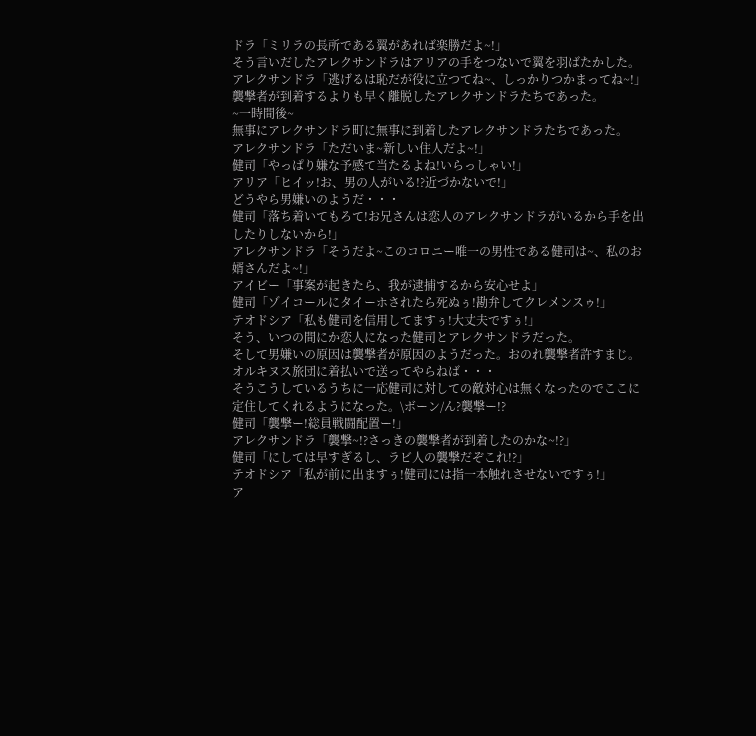ドラ「ミリラの長所である翼があれば楽勝だよ~!」
そう言いだしたアレクサンドラはアリアの手をつないで翼を羽ばたかした。
アレクサンドラ「逃げるは恥だが役に立つてね~、しっかりつかまってね~!」
襲撃者が到着するよりも早く離脱したアレクサンドラたちであった。
~一時間後~
無事にアレクサンドラ町に無事に到着したアレクサンドラたちであった。
アレクサンドラ「ただいま~新しい住人だよ~!」
健司「やっぱり嫌な予感て当たるよね!いらっしゃい!」
アリア「ヒイッ!お、男の人がいる!?近づかないで!」
どうやら男嫌いのようだ・・・
健司「落ち着いてもろて!お兄さんは恋人のアレクサンドラがいるから手を出したりしないから!」
アレクサンドラ「そうだよ~このコロニー唯一の男性である健司は~、私のお婿さんだよ~!」
アイビー「事案が起きたら、我が逮捕するから安心せよ」
健司「ゾイコールにタイーホされたら死ぬぅ!勘弁してクレメンスゥ!」
テオドシア「私も健司を信用してますぅ!大丈夫ですぅ!」
そう、いつの間にか恋人になった健司とアレクサンドラだった。
そして男嫌いの原因は襲撃者が原因のようだった。おのれ襲撃者許すまじ。オルキヌス旅団に着払いで送ってやらねば・・・
そうこうしているうちに一応健司に対しての敵対心は無くなったのでここに定住してくれるようになった。\ボーン/ん?襲撃ー!?
健司「襲撃ー!総員戦闘配置ー!」
アレクサンドラ「襲撃~!?さっきの襲撃者が到着したのかな~!?」
健司「にしては早すぎるし、ラビ人の襲撃だぞこれ!?」
テオドシア「私が前に出ますぅ!健司には指一本触れさせないですぅ!」
ア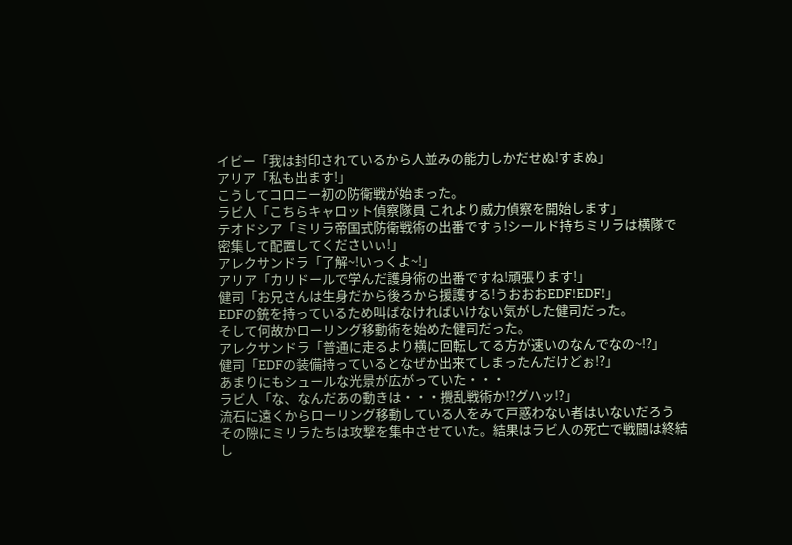イビー「我は封印されているから人並みの能力しかだせぬ!すまぬ」
アリア「私も出ます!」
こうしてコロニー初の防衛戦が始まった。
ラビ人「こちらキャロット偵察隊員 これより威力偵察を開始します」
テオドシア「ミリラ帝国式防衛戦術の出番ですぅ!シールド持ちミリラは横隊で密集して配置してくださいぃ!」
アレクサンドラ「了解~!いっくよ~!」
アリア「カリドールで学んだ護身術の出番ですね!頑張ります!」
健司「お兄さんは生身だから後ろから援護する!うおおおEDF!EDF!」
EDFの銃を持っているため叫ばなければいけない気がした健司だった。
そして何故かローリング移動術を始めた健司だった。
アレクサンドラ「普通に走るより横に回転してる方が速いのなんでなの~!?」
健司「EDFの装備持っているとなぜか出来てしまったんだけどぉ!?」
あまりにもシュールな光景が広がっていた・・・
ラビ人「な、なんだあの動きは・・・攪乱戦術か!?グハッ!?」
流石に遠くからローリング移動している人をみて戸惑わない者はいないだろう
その隙にミリラたちは攻撃を集中させていた。結果はラビ人の死亡で戦闘は終結し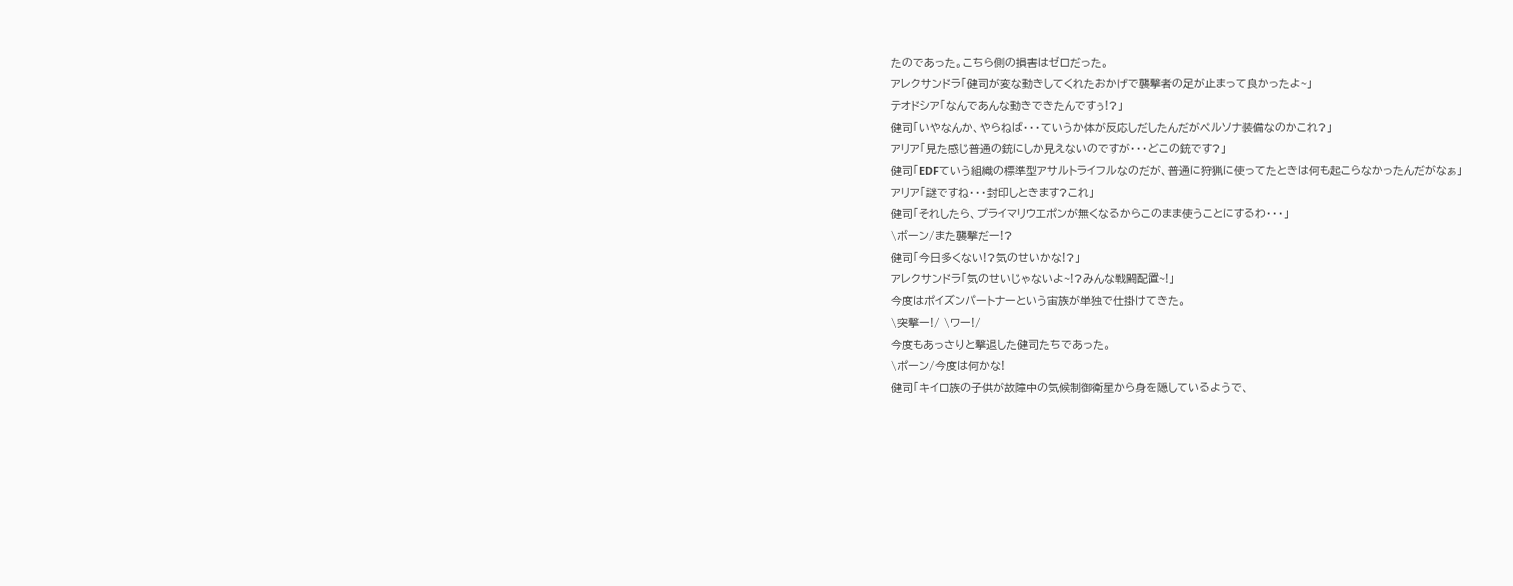たのであった。こちら側の損害はゼロだった。
アレクサンドラ「健司が変な動きしてくれたおかげで襲撃者の足が止まって良かったよ~」
テオドシア「なんであんな動きできたんですぅ!?」
健司「いやなんか、やらねば・・・ていうか体が反応しだしたんだがペルソナ装備なのかこれ?」
アリア「見た感じ普通の銃にしか見えないのですが・・・どこの銃です?」
健司「EDFていう組織の標準型アサルトライフルなのだが、普通に狩猟に使ってたときは何も起こらなかったんだがなぁ」
アリア「謎ですね・・・封印しときます?これ」
健司「それしたら、プライマリウエポンが無くなるからこのまま使うことにするわ・・・」
\ボーン/また襲撃だー!?
健司「今日多くない!?気のせいかな!?」
アレクサンドラ「気のせいじゃないよ~!?みんな戦闘配置~!」
今度はポイズンパートナーという宙族が単独で仕掛けてきた。
\突撃ー!/ \ワー!/
今度もあっさりと撃退した健司たちであった。
\ポーン/今度は何かな!
健司「キイロ族の子供が故障中の気候制御衛星から身を隠しているようで、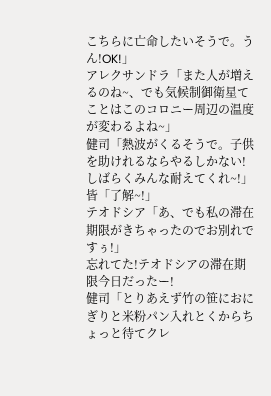こちらに亡命したいそうで。うん!OK!」
アレクサンドラ「また人が増えるのね~、でも気候制御衛星てことはこのコロニー周辺の温度が変わるよね~」
健司「熱波がくるそうで。子供を助けれるならやるしかない!しばらくみんな耐えてくれ~!」
皆「了解~!」
テオドシア「あ、でも私の滞在期限がきちゃったのでお別れですぅ!」
忘れてた!テオドシアの滞在期限今日だったー!
健司「とりあえず竹の笹におにぎりと米粉パン入れとくからちょっと待てクレ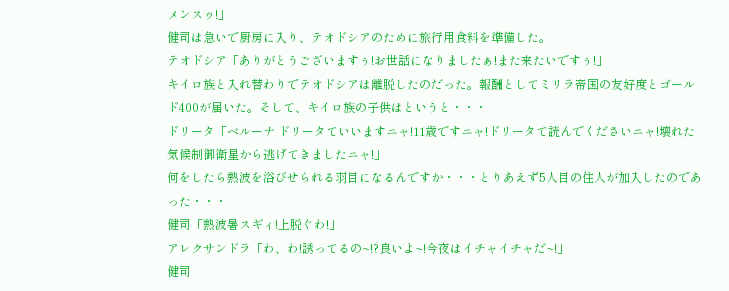メンスゥ!」
健司は急いで厨房に入り、テオドシアのために旅行用食料を準備した。
テオドシア「ありがとうございますぅ!お世話になりましたぁ!また来たいですぅ!」
キイロ族と入れ替わりでテオドシアは離脱したのだった。報酬としてミリラ帝国の友好度とゴールド400が届いた。そして、キイロ族の子供はというと・・・
ドリータ「ベルーナ ドリータていいますニャ!11歳ですニャ!ドリータて読んでくださいニャ!壊れた気候制御衛星から逃げてきましたニャ!」
何をしたら熱波を浴びせられる羽目になるんですか・・・とりあえず5人目の住人が加入したのであった・・・
健司「熱波暑スギィ!上脱ぐわ!」
アレクサンドラ「わ、わ!誘ってるの~!?良いよ~!今夜はイチャイチャだ~!」
健司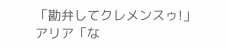「勘弁してクレメンスゥ!」
アリア「な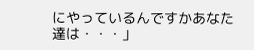にやっているんですかあなた達は・・・」